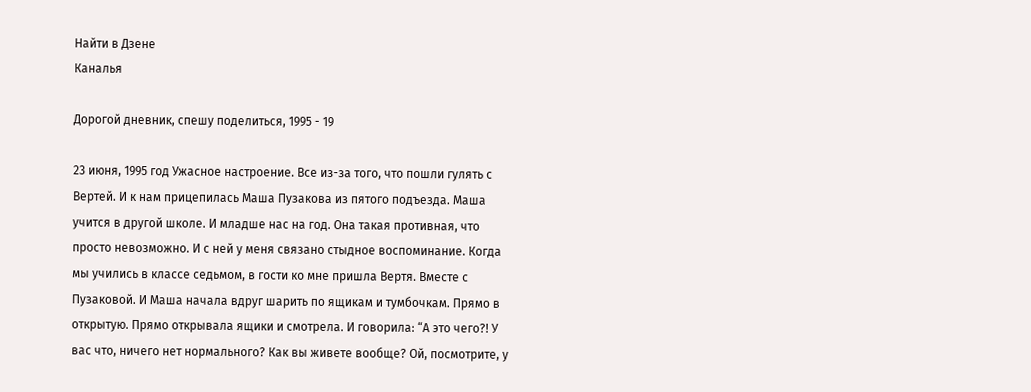Найти в Дзене
Каналья

Дорогой дневник, спешу поделиться, 1995 - 19

23 июня, 1995 год Ужасное настроение. Все из-за того, что пошли гулять с Вертей. И к нам прицепилась Маша Пузакова из пятого подъезда. Маша учится в другой школе. И младше нас на год. Она такая противная, что просто невозможно. И с ней у меня связано стыдное воспоминание. Когда мы учились в классе седьмом, в гости ко мне пришла Вертя. Вместе с Пузаковой. И Маша начала вдруг шарить по ящикам и тумбочкам. Прямо в открытую. Прямо открывала ящики и смотрела. И говорила: “А это чего?! У вас что, ничего нет нормального? Как вы живете вообще? Ой, посмотрите, у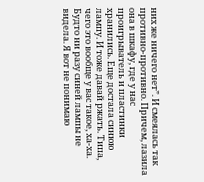них же ничего нет”. И смеялась так противно-противно. Причем, лазила она в шкафу, где у нас проигрыватель и пластинки хранились. Еще достала синюю лампу. И тоже давай ржать. Типа, чего это вообще у вас такое, ха-ха. Будто ни разу синей лампы не видела. Я вот не понимаю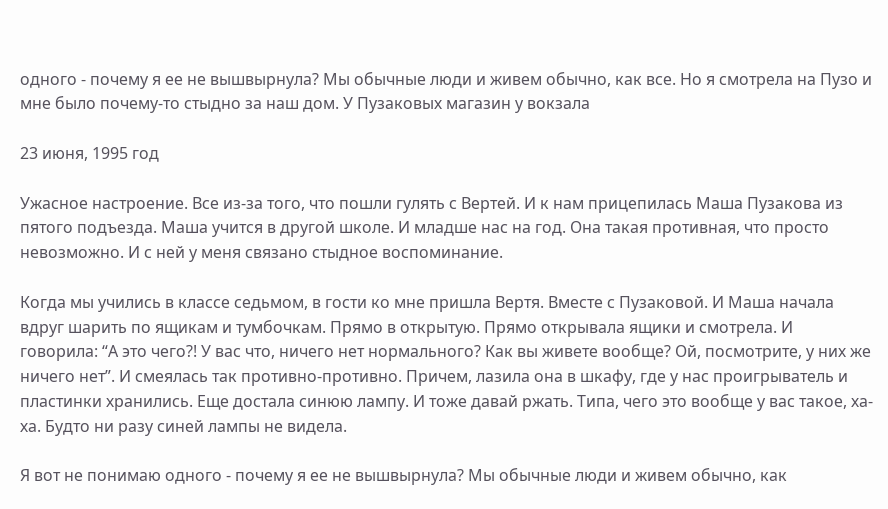одного - почему я ее не вышвырнула? Мы обычные люди и живем обычно, как все. Но я смотрела на Пузо и мне было почему-то стыдно за наш дом. У Пузаковых магазин у вокзала

23 июня, 1995 год

Ужасное настроение. Все из-за того, что пошли гулять с Вертей. И к нам прицепилась Маша Пузакова из пятого подъезда. Маша учится в другой школе. И младше нас на год. Она такая противная, что просто невозможно. И с ней у меня связано стыдное воспоминание.

Когда мы учились в классе седьмом, в гости ко мне пришла Вертя. Вместе с Пузаковой. И Маша начала вдруг шарить по ящикам и тумбочкам. Прямо в открытую. Прямо открывала ящики и смотрела. И говорила: “А это чего?! У вас что, ничего нет нормального? Как вы живете вообще? Ой, посмотрите, у них же ничего нет”. И смеялась так противно-противно. Причем, лазила она в шкафу, где у нас проигрыватель и пластинки хранились. Еще достала синюю лампу. И тоже давай ржать. Типа, чего это вообще у вас такое, ха-ха. Будто ни разу синей лампы не видела.

Я вот не понимаю одного - почему я ее не вышвырнула? Мы обычные люди и живем обычно, как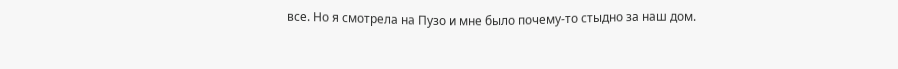все. Но я смотрела на Пузо и мне было почему-то стыдно за наш дом.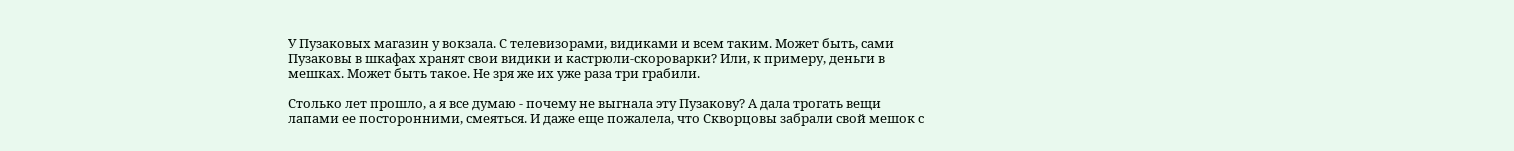У Пузаковых магазин у вокзала. С телевизорами, видиками и всем таким. Может быть, сами Пузаковы в шкафах хранят свои видики и кастрюли-скороварки? Или, к примеру, деньги в мешках. Может быть такое. Не зря же их уже раза три грабили.

Столько лет прошло, а я все думаю - почему не выгнала эту Пузакову? А дала трогать вещи лапами ее посторонними, смеяться. И даже еще пожалела, что Скворцовы забрали свой мешок с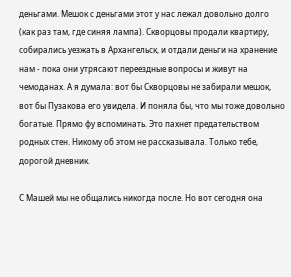деньгами. Мешок с деньгами этот у нас лежал довольно долго (как раз там, где синяя лампа). Скворцовы продали квартиру, собирались уезжать в Архангельск, и отдали деньги на хранение нам - пока они утрясают переездные вопросы и живут на чемоданах. А я думала: вот бы Скворцовы не забирали мешок, вот бы Пузакова его увидела. И поняла бы, что мы тоже довольно богатые. Прямо фу вспоминать. Это пахнет предательством родных стен. Никому об этом не рассказывала. Только тебе, дорогой дневник.

С Машей мы не общались никогда после. Но вот сегодня она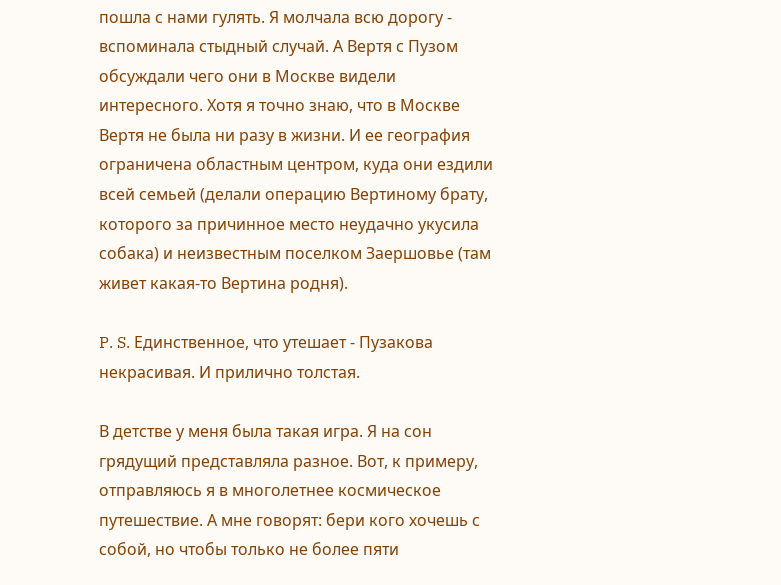пошла с нами гулять. Я молчала всю дорогу - вспоминала стыдный случай. А Вертя с Пузом обсуждали чего они в Москве видели интересного. Хотя я точно знаю, что в Москве Вертя не была ни разу в жизни. И ее география ограничена областным центром, куда они ездили всей семьей (делали операцию Вертиному брату, которого за причинное место неудачно укусила собака) и неизвестным поселком Заершовье (там живет какая-то Вертина родня).

P. S. Единственное, что утешает - Пузакова некрасивая. И прилично толстая.

В детстве у меня была такая игра. Я на сон грядущий представляла разное. Вот, к примеру, отправляюсь я в многолетнее космическое путешествие. А мне говорят: бери кого хочешь с собой, но чтобы только не более пяти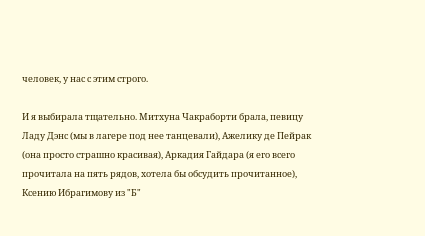человек, у нас с этим строго.

И я выбирала тщательно. Митхуна Чакраборти брала, певицу Ладу Дэнс (мы в лагере под нее танцевали), Ажелику де Пейрак (она просто страшно красивая), Аркадия Гайдара (я его всего прочитала на пять рядов, хотела бы обсудить прочитанное), Ксению Ибрагимову из "Б"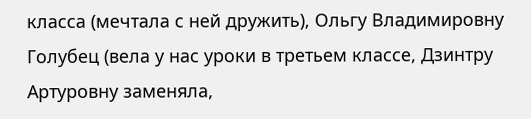класса (мечтала с ней дружить), Ольгу Владимировну Голубец (вела у нас уроки в третьем классе, Дзинтру Артуровну заменяла,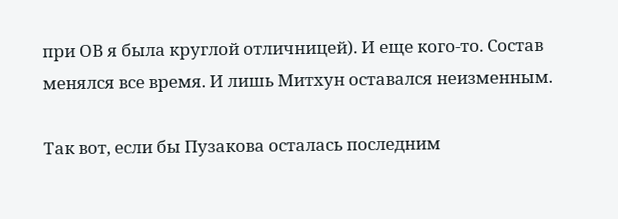при ОВ я была круглой отличницей). И еще кого-то. Состав менялся все время. И лишь Митхун оставался неизменным.

Так вот, если бы Пузакова осталась последним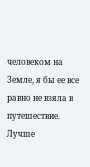человеком на Земле, я бы ее все равно не взяла в путешествие. Лучше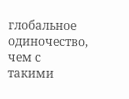глобальное одиночество, чем с такими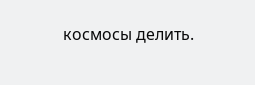космосы делить.